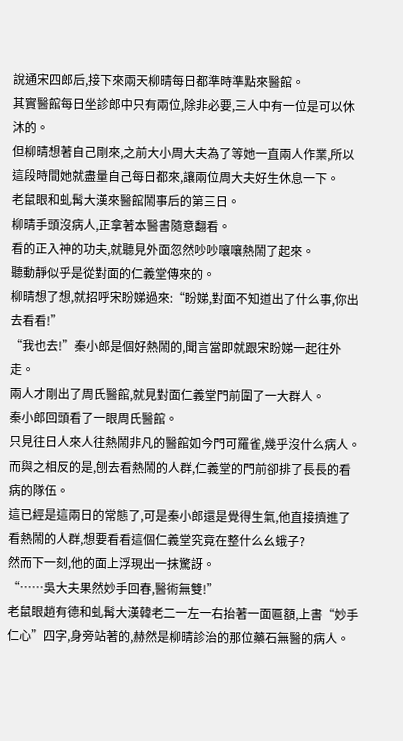說通宋四郎后,接下來兩天柳晴每日都準時準點來醫館。
其實醫館每日坐診郎中只有兩位,除非必要,三人中有一位是可以休沐的。
但柳晴想著自己剛來,之前大小周大夫為了等她一直兩人作業,所以這段時間她就盡量自己每日都來,讓兩位周大夫好生休息一下。
老鼠眼和虬髯大漢來醫館鬧事后的第三日。
柳晴手頭沒病人,正拿著本醫書隨意翻看。
看的正入神的功夫,就聽見外面忽然吵吵嚷嚷熱鬧了起來。
聽動靜似乎是從對面的仁義堂傳來的。
柳晴想了想,就招呼宋盼娣過來:“盼娣,對面不知道出了什么事,你出去看看!”
“我也去!”秦小郎是個好熱鬧的,聞言當即就跟宋盼娣一起往外走。
兩人才剛出了周氏醫館,就見對面仁義堂門前圍了一大群人。
秦小郎回頭看了一眼周氏醫館。
只見往日人來人往熱鬧非凡的醫館如今門可羅雀,幾乎沒什么病人。
而與之相反的是,刨去看熱鬧的人群,仁義堂的門前卻排了長長的看病的隊伍。
這已經是這兩日的常態了,可是秦小郎還是覺得生氣,他直接擠進了看熱鬧的人群,想要看看這個仁義堂究竟在整什么幺蛾子?
然而下一刻,他的面上浮現出一抹驚訝。
“……吳大夫果然妙手回春,醫術無雙!”
老鼠眼趙有德和虬髯大漢韓老二一左一右抬著一面匾額,上書“妙手仁心”四字,身旁站著的,赫然是柳晴診治的那位藥石無醫的病人。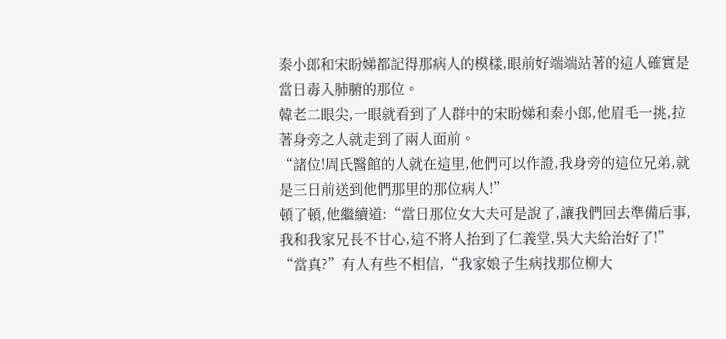秦小郎和宋盼娣都記得那病人的模樣,眼前好端端站著的這人確實是當日毒入肺腑的那位。
韓老二眼尖,一眼就看到了人群中的宋盼娣和秦小郎,他眉毛一挑,拉著身旁之人就走到了兩人面前。
“諸位!周氏醫館的人就在這里,他們可以作證,我身旁的這位兄弟,就是三日前送到他們那里的那位病人!”
頓了頓,他繼續道:“當日那位女大夫可是說了,讓我們回去準備后事,我和我家兄長不甘心,這不將人抬到了仁義堂,吳大夫給治好了!”
“當真?”有人有些不相信,“我家娘子生病找那位柳大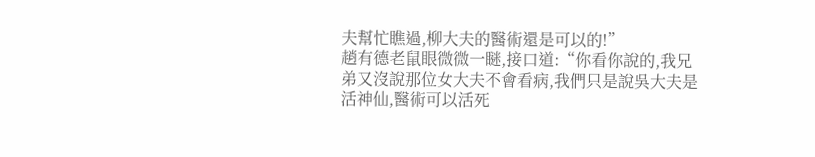夫幫忙瞧過,柳大夫的醫術還是可以的!”
趙有德老鼠眼微微一瞇,接口道:“你看你說的,我兄弟又沒說那位女大夫不會看病,我們只是說吳大夫是活神仙,醫術可以活死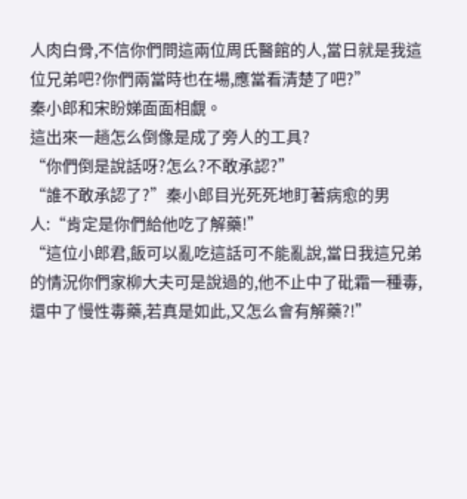人肉白骨,不信你們問這兩位周氏醫館的人,當日就是我這位兄弟吧?你們兩當時也在場,應當看清楚了吧?”
秦小郎和宋盼娣面面相覷。
這出來一趟怎么倒像是成了旁人的工具?
“你們倒是說話呀?怎么?不敢承認?”
“誰不敢承認了?”秦小郎目光死死地盯著病愈的男人:“肯定是你們給他吃了解藥!”
“這位小郎君,飯可以亂吃這話可不能亂說,當日我這兄弟的情況你們家柳大夫可是說過的,他不止中了砒霜一種毒,還中了慢性毒藥,若真是如此,又怎么會有解藥?!”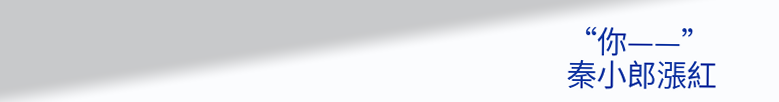“你——”
秦小郎漲紅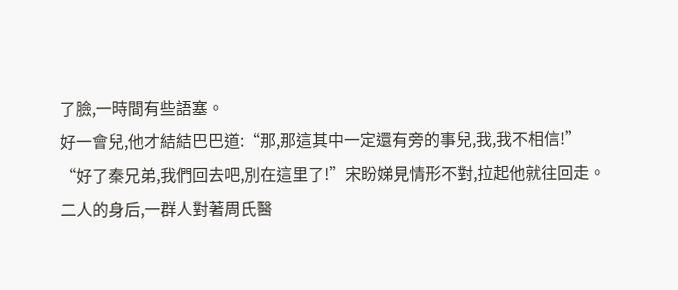了臉,一時間有些語塞。
好一會兒,他才結結巴巴道:“那,那這其中一定還有旁的事兒,我,我不相信!”
“好了秦兄弟,我們回去吧,別在這里了!”宋盼娣見情形不對,拉起他就往回走。
二人的身后,一群人對著周氏醫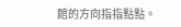館的方向指指點點。